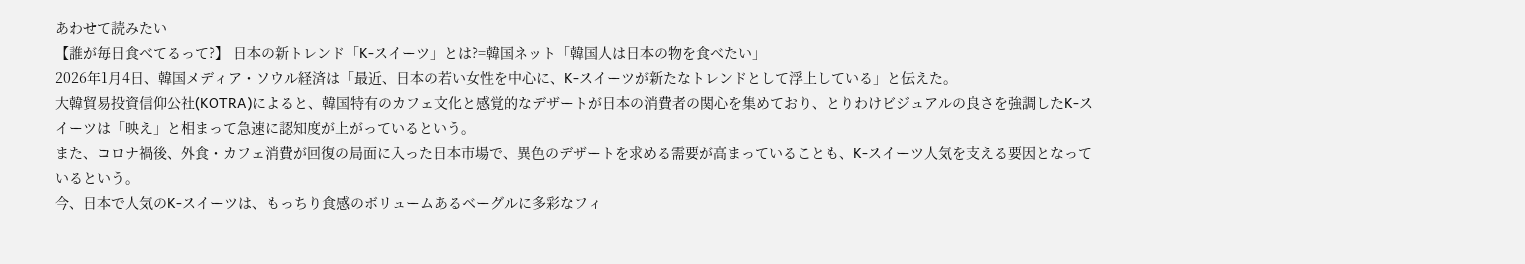あわせて読みたい
【誰が毎日食べてるって?】 日本の新トレンド「K-スイーツ」とは?=韓国ネット「韓国人は日本の物を食べたい」
2026年1月4日、韓国メディア・ソウル経済は「最近、日本の若い女性を中心に、K-スイーツが新たなトレンドとして浮上している」と伝えた。
大韓貿易投資信仰公社(KOTRA)によると、韓国特有のカフェ文化と感覚的なデザートが日本の消費者の関心を集めており、とりわけビジュアルの良さを強調したK-スイーツは「映え」と相まって急速に認知度が上がっているという。
また、コロナ禍後、外食・カフェ消費が回復の局面に入った日本市場で、異色のデザートを求める需要が高まっていることも、K-スイーツ人気を支える要因となっているという。
今、日本で人気のK-スイーツは、もっちり食感のボリュームあるベーグルに多彩なフィ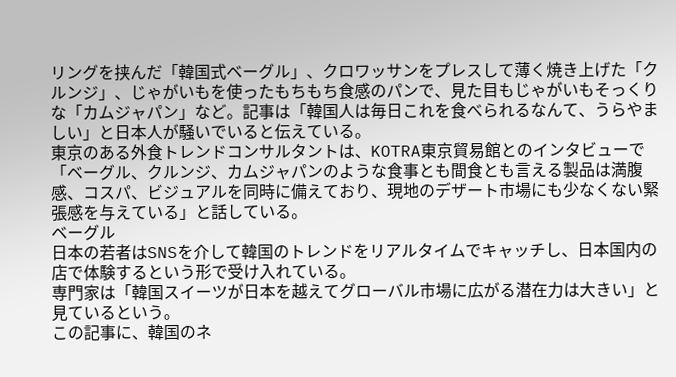リングを挟んだ「韓国式ベーグル」、クロワッサンをプレスして薄く焼き上げた「クルンジ」、じゃがいもを使ったもちもち食感のパンで、見た目もじゃがいもそっくりな「カムジャパン」など。記事は「韓国人は毎日これを食べられるなんて、うらやましい」と日本人が騒いでいると伝えている。
東京のある外食トレンドコンサルタントは、KOTRA東京貿易館とのインタビューで「ベーグル、クルンジ、カムジャパンのような食事とも間食とも言える製品は満腹感、コスパ、ビジュアルを同時に備えており、現地のデザート市場にも少なくない緊張感を与えている」と話している。
ベーグル
日本の若者はSNSを介して韓国のトレンドをリアルタイムでキャッチし、日本国内の店で体験するという形で受け入れている。
専門家は「韓国スイーツが日本を越えてグローバル市場に広がる潜在力は大きい」と見ているという。
この記事に、韓国のネ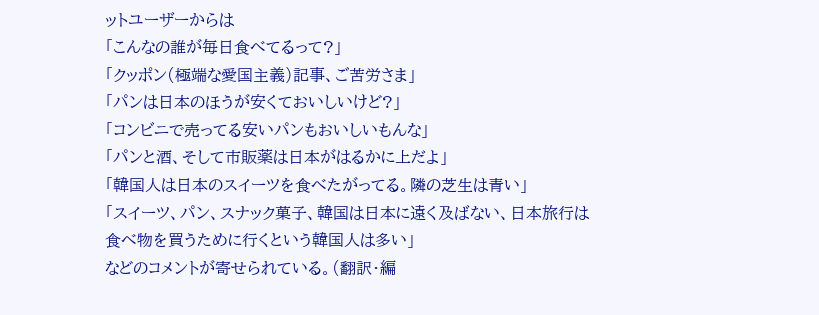ットユーザーからは
「こんなの誰が毎日食べてるって?」
「クッポン(極端な愛国主義)記事、ご苦労さま」
「パンは日本のほうが安くておいしいけど?」
「コンビニで売ってる安いパンもおいしいもんな」
「パンと酒、そして市販薬は日本がはるかに上だよ」
「韓国人は日本のスイーツを食べたがってる。隣の芝生は青い」
「スイーツ、パン、スナック菓子、韓国は日本に遠く及ばない、日本旅行は食べ物を買うために行くという韓国人は多い」
などのコメントが寄せられている。(翻訳・編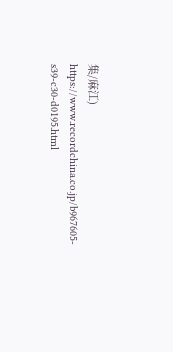集/麻江)
https://www.recordchina.co.jp/b967605-s39-c30-d0195.html